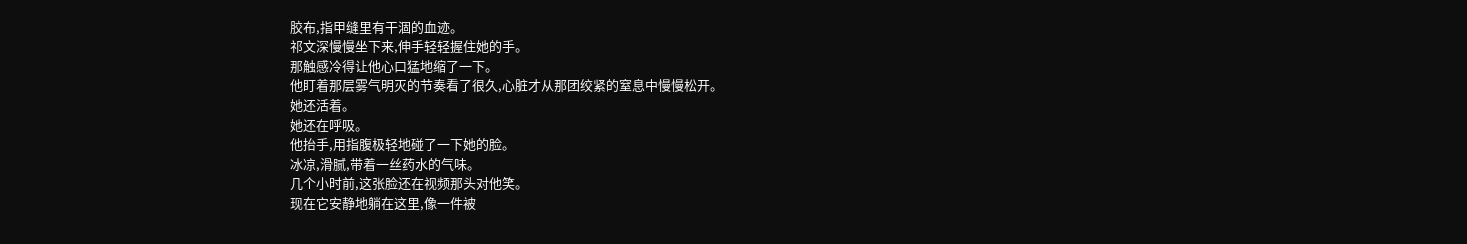胶布,指甲缝里有干涸的血迹。
祁文深慢慢坐下来,伸手轻轻握住她的手。
那触感冷得让他心口猛地缩了一下。
他盯着那层雾气明灭的节奏看了很久,心脏才从那团绞紧的窒息中慢慢松开。
她还活着。
她还在呼吸。
他抬手,用指腹极轻地碰了一下她的脸。
冰凉,滑腻,带着一丝药水的气味。
几个小时前,这张脸还在视频那头对他笑。
现在它安静地躺在这里,像一件被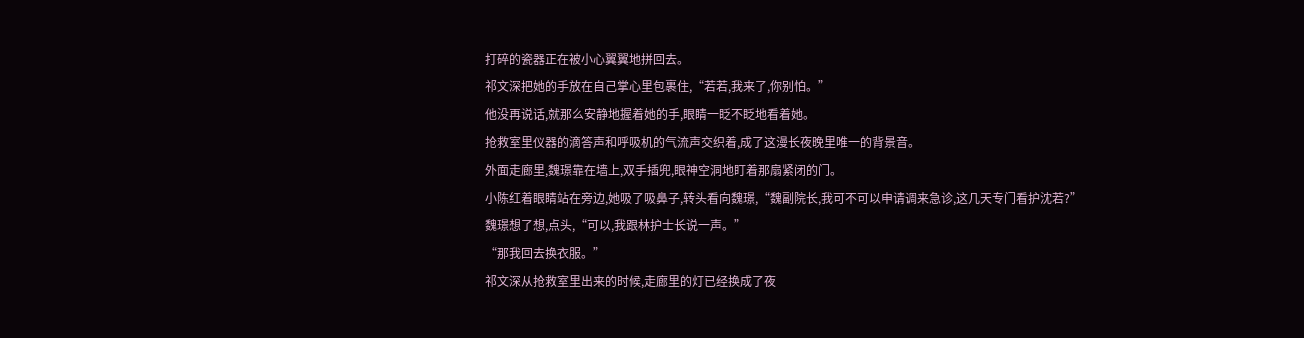打碎的瓷器正在被小心翼翼地拼回去。
祁文深把她的手放在自己掌心里包裹住,“若若,我来了,你别怕。”
他没再说话,就那么安静地握着她的手,眼睛一眨不眨地看着她。
抢救室里仪器的滴答声和呼吸机的气流声交织着,成了这漫长夜晚里唯一的背景音。
外面走廊里,魏璟靠在墙上,双手插兜,眼神空洞地盯着那扇紧闭的门。
小陈红着眼睛站在旁边,她吸了吸鼻子,转头看向魏璟,“魏副院长,我可不可以申请调来急诊,这几天专门看护沈若?”
魏璟想了想,点头,“可以,我跟林护士长说一声。”
“那我回去换衣服。”
祁文深从抢救室里出来的时候,走廊里的灯已经换成了夜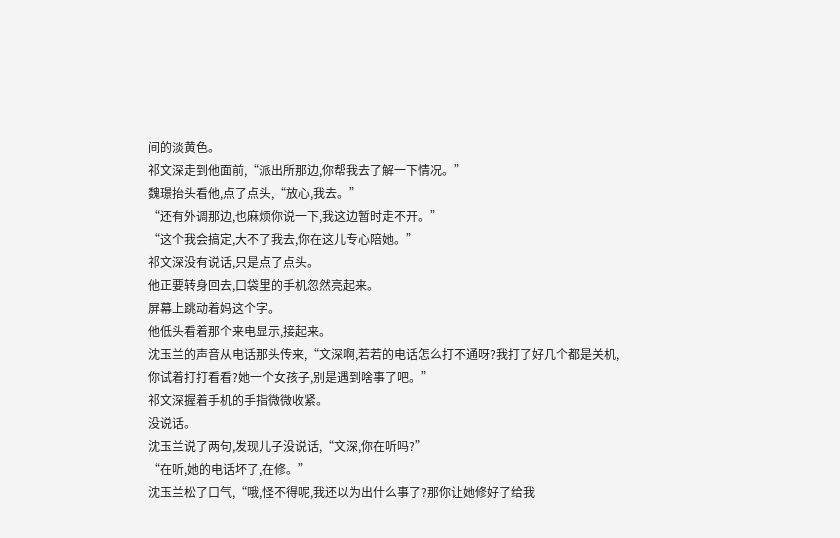间的淡黄色。
祁文深走到他面前,“派出所那边,你帮我去了解一下情况。”
魏璟抬头看他,点了点头,“放心,我去。”
“还有外调那边,也麻烦你说一下,我这边暂时走不开。”
“这个我会搞定,大不了我去,你在这儿专心陪她。”
祁文深没有说话,只是点了点头。
他正要转身回去,口袋里的手机忽然亮起来。
屏幕上跳动着妈这个字。
他低头看着那个来电显示,接起来。
沈玉兰的声音从电话那头传来,“文深啊,若若的电话怎么打不通呀?我打了好几个都是关机,你试着打打看看?她一个女孩子,别是遇到啥事了吧。”
祁文深握着手机的手指微微收紧。
没说话。
沈玉兰说了两句,发现儿子没说话,“文深,你在听吗?”
“在听,她的电话坏了,在修。”
沈玉兰松了口气,“哦,怪不得呢,我还以为出什么事了?那你让她修好了给我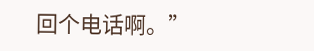回个电话啊。”